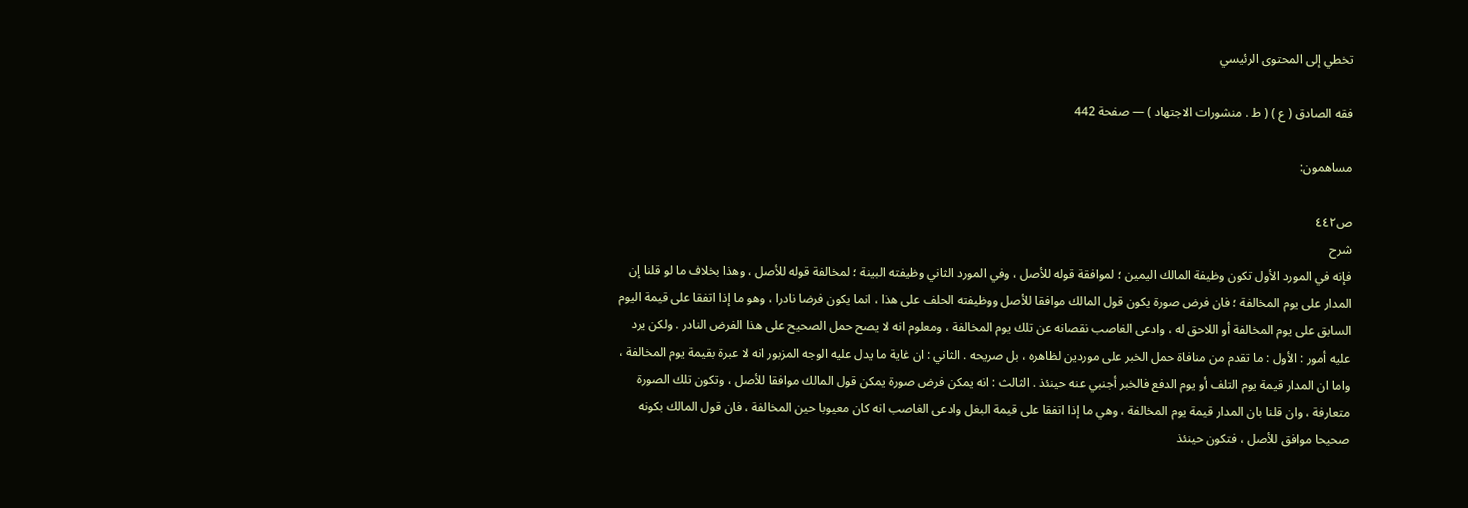تخطي إلى المحتوى الرئيسي

فقه الصادق ( ع ) ( ط . منشورات الاجتهاد ) — صفحة 442

مساهمون:

ص٤٤٢
شرح
فإنه في المورد الأول تكون وظيفة المالك اليمين ؛ لموافقة قوله للأصل ، وفي المورد الثاني وظيفته البينة ؛ لمخالفة قوله للأصل ، وهذا بخلاف ما لو قلنا إن المدار على يوم المخالفة ؛ فان فرض صورة يكون قول المالك موافقا للأصل ووظيفته الحلف على هذا ، انما يكون فرضا نادرا ، وهو ما إذا اتفقا على قيمة اليوم السابق على يوم المخالفة أو اللاحق له ، وادعى الغاصب نقصانه عن تلك يوم المخالفة ، ومعلوم انه لا يصح حمل الصحيح على هذا الفرض النادر . ولكن يرد عليه أمور : الأول : ما تقدم من منافاة حمل الخبر على موردين لظاهره ، بل صريحه . الثاني : ان غاية ما يدل عليه الوجه المزبور انه لا عبرة بقيمة يوم المخالفة ، واما ان المدار قيمة يوم التلف أو يوم الدفع فالخبر أجنبي عنه حينئذ . الثالث : انه يمكن فرض صورة يمكن قول المالك موافقا للأصل ، وتكون تلك الصورة متعارفة ، وان قلنا بان المدار قيمة يوم المخالفة ، وهي ما إذا اتفقا على قيمة البغل وادعى الغاصب انه كان معيوبا حين المخالفة ، فان قول المالك بكونه صحيحا موافق للأصل ، فتكون حينئذ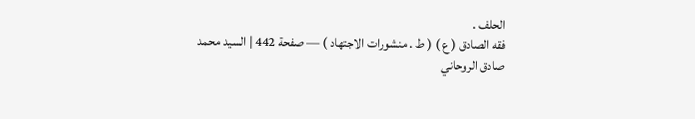الحلف .
فقه الصادق ( ع ) ( ط . منشورات الاجتهاد ) — صفحة 442 | السيد محمد صادق الروحاني